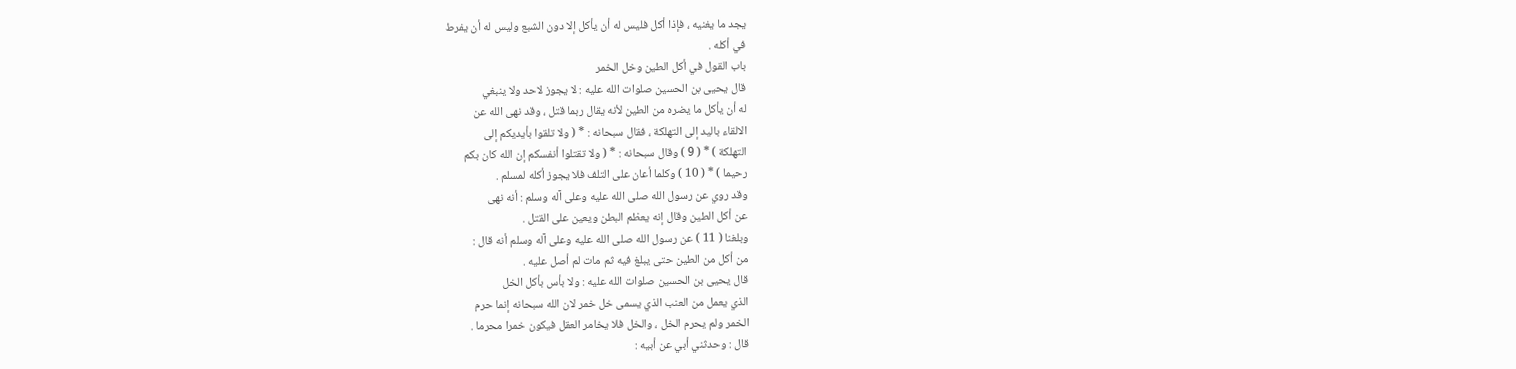يجد ما يغنيه ، فإذا أكل فليس له أن يأكل إلا دون الشبع وليس له أن يفرط
في أكله .
باب القول في أكل الطين وخل الخمر
قال يحيى بن الحسين صلوات الله عليه : لا يجوز لاحد ولا ينبغي
له أن يأكل ما يضره من الطين لأنه يقال ربما قتل ، وقد نهى الله عن
الالقاء باليد إلى التهلكة ، فقال سبحانه : * ( ولا تلقوا بأيديكم إلى
التهلكة ) * ( 9 ) وقال سبحانه : * ( ولا تقتلوا أنفسكم إن الله كان بكم
رحيما ) * ( 10 ) وكلما أعان على التلف فلا يجوز أكله لمسلم .
وقد روي عن رسول الله صلى الله عليه وعلى آله وسلم : أنه نهى
عن أكل الطين وقال إنه يعظم البطن ويعين على القتل .
وبلغنا ( 11 ) عن رسول الله صلى الله عليه وعلى آله وسلم أنه قال :
من أكل من الطين حتى يبلغ فيه ثم مات لم أصل عليه .
قال يحيى بن الحسين صلوات الله عليه : ولا بأس بأكل الخل
الذي يعمل من العنب الذي يسمى خل خمر لان الله سبحانه إنما حرم
الخمر ولم يحرم الخل ، والخل فلا يخامر العقل فيكون خمرا محرما .
قال : وحدثني أبي عن أبيه :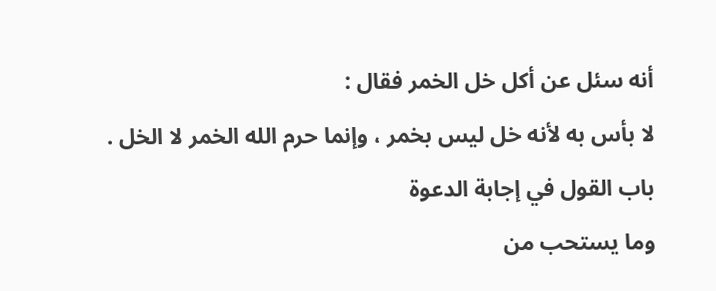أنه سئل عن أكل خل الخمر فقال :
لا بأس به لأنه خل ليس بخمر ، وإنما حرم الله الخمر لا الخل .
باب القول في إجابة الدعوة
وما يستحب من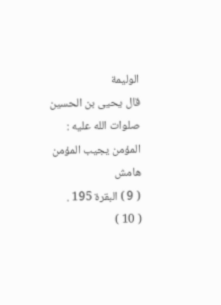الوليمة
قال يحيى بن الحسين صلوات الله عليه : المؤمن يجيب المؤمن
هامش
( 9 ) البقرة 195 .
( 10 )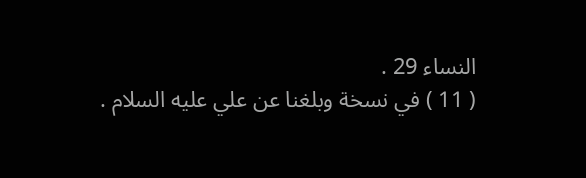النساء 29 .
( 11 ) في نسخة وبلغنا عن علي عليه السلام .